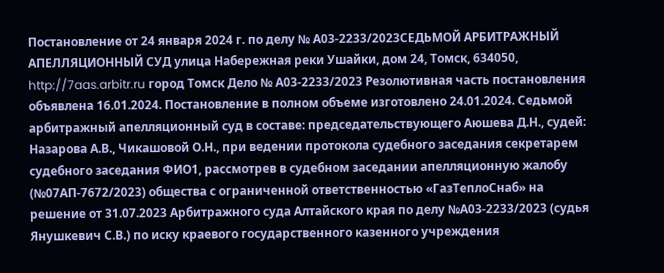Постановление от 24 января 2024 г. по делу № А03-2233/2023СЕДЬМОЙ АРБИТРАЖНЫЙ АПЕЛЛЯЦИОННЫЙ СУД улица Набережная реки Ушайки, дом 24, Томск, 634050, http://7aas.arbitr.ru город Томск Дело № А03-2233/2023 Резолютивная часть постановления объявлена 16.01.2024. Постановление в полном объеме изготовлено 24.01.2024. Седьмой арбитражный апелляционный суд в составе: председательствующего Аюшева Д.Н., судей: Назарова А.В., Чикашовой О.Н., при ведении протокола судебного заседания секретарем судебного заседания ФИО1, рассмотрев в судебном заседании апелляционную жалобу (№07АП-7672/2023) общества с ограниченной ответственностью «ГазТеплоСнаб» на решение от 31.07.2023 Арбитражного суда Алтайского края по делу №А03-2233/2023 (судья Янушкевич С.В.) по иску краевого государственного казенного учреждения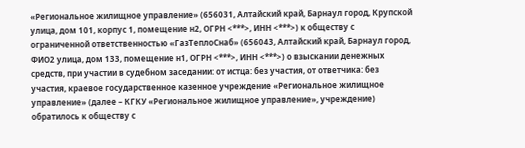«Региональное жилищное управление» (656031, Алтайский край, Барнаул город, Крупской улица, дом 101, корпус 1, помещение н2, ОГРН <***>, ИНН <***>) к обществу с ограниченной ответственностью «ГазТеплоСнаб» (656043, Алтайский край, Барнаул город, ФИО2 улица, дом 133, помещение н1, ОГРН <***>, ИНН <***>) о взыскании денежных средств, при участии в судебном заседании: от истца: без участия, от ответчика: без участия, краевое государственное казенное учреждение «Региональное жилищное управление» (далее – КГКУ «Региональное жилищное управление», учреждение) обратилось к обществу с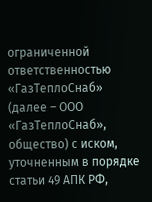ограниченной ответственностью «ГазТеплоСнаб» (далее – ООО «ГазТеплоСнаб», общество) с иском, уточненным в порядке статьи 49 АПК РФ,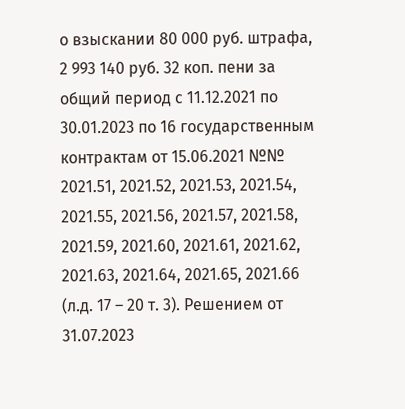о взыскании 80 000 руб. штрафа, 2 993 140 руб. 32 коп. пени за общий период с 11.12.2021 по 30.01.2023 по 16 государственным контрактам от 15.06.2021 №№ 2021.51, 2021.52, 2021.53, 2021.54, 2021.55, 2021.56, 2021.57, 2021.58, 2021.59, 2021.60, 2021.61, 2021.62, 2021.63, 2021.64, 2021.65, 2021.66 (л.д. 17 – 20 т. 3). Решением от 31.07.2023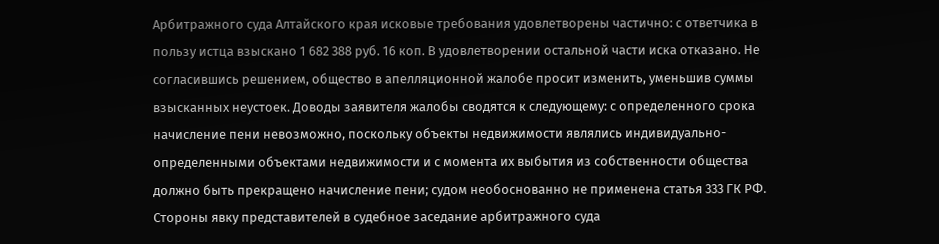Арбитражного суда Алтайского края исковые требования удовлетворены частично: с ответчика в пользу истца взыскано 1 682 388 руб. 16 коп. В удовлетворении остальной части иска отказано. Не согласившись решением, общество в апелляционной жалобе просит изменить, уменьшив суммы взысканных неустоек. Доводы заявителя жалобы сводятся к следующему: с определенного срока начисление пени невозможно, поскольку объекты недвижимости являлись индивидуально-определенными объектами недвижимости и с момента их выбытия из собственности общества должно быть прекращено начисление пени; судом необоснованно не применена статья 333 ГК РФ. Стороны явку представителей в судебное заседание арбитражного суда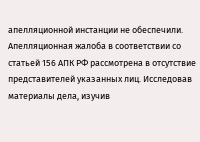апелляционной инстанции не обеспечили. Апелляционная жалоба в соответствии со статьей 156 АПК РФ рассмотрена в отсутствие представителей указанных лиц. Исследовав материалы дела, изучив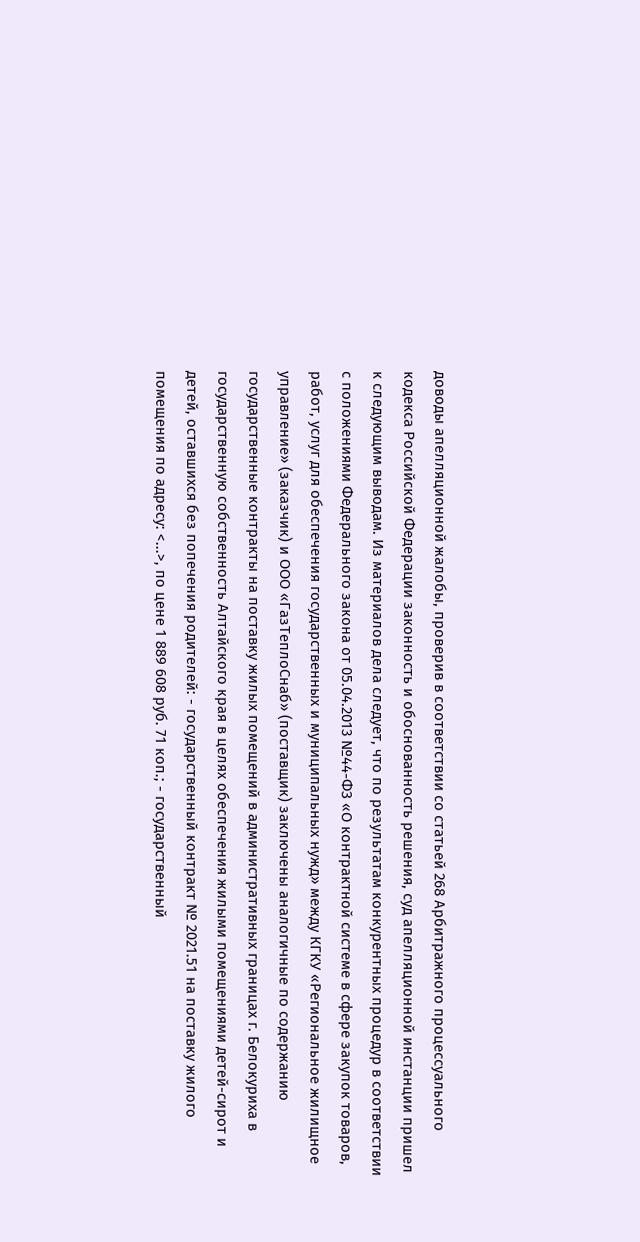доводы апелляционной жалобы, проверив в соответствии со статьей 268 Арбитражного процессуального кодекса Российской Федерации законность и обоснованность решения, суд апелляционной инстанции пришел к следующим выводам. Из материалов дела следует, что по результатам конкурентных процедур в соответствии с положениями Федерального закона от 05.04.2013 №44-ФЗ «О контрактной системе в сфере закупок товаров, работ, услуг для обеспечения государственных и муниципальных нужд» между КГКУ «Региональное жилищное управление» (заказчик) и ООО «ГазТеплоСнаб» (поставщик) заключены аналогичные по содержанию государственные контракты на поставку жилых помещений в административных границах г. Белокуриха в государственную собственность Алтайского края в целях обеспечения жилыми помещениями детей-сирот и детей, оставшихся без попечения родителей: - государственный контракт № 2021.51 на поставку жилого помещения по адресу: <...>, по цене 1 889 608 руб. 71 коп.; - государственный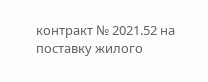контракт № 2021.52 на поставку жилого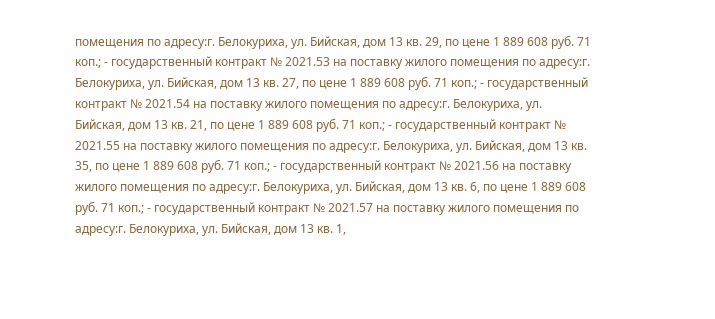помещения по адресу:г. Белокуриха, ул. Бийская, дом 13 кв. 29, по цене 1 889 608 руб. 71 коп.; - государственный контракт № 2021.53 на поставку жилого помещения по адресу:г. Белокуриха, ул. Бийская, дом 13 кв. 27, по цене 1 889 608 руб. 71 коп.; - государственный контракт № 2021.54 на поставку жилого помещения по адресу:г. Белокуриха, ул. Бийская, дом 13 кв. 21, по цене 1 889 608 руб. 71 коп.; - государственный контракт № 2021.55 на поставку жилого помещения по адресу:г. Белокуриха, ул. Бийская, дом 13 кв. 35, по цене 1 889 608 руб. 71 коп.; - государственный контракт № 2021.56 на поставку жилого помещения по адресу:г. Белокуриха, ул. Бийская, дом 13 кв. 6, по цене 1 889 608 руб. 71 коп.; - государственный контракт № 2021.57 на поставку жилого помещения по адресу:г. Белокуриха, ул. Бийская, дом 13 кв. 1,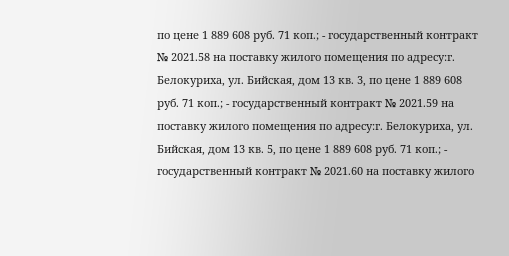по цене 1 889 608 руб. 71 коп.; - государственный контракт № 2021.58 на поставку жилого помещения по адресу:г. Белокуриха, ул. Бийская, дом 13 кв. 3, по цене 1 889 608 руб. 71 коп.; - государственный контракт № 2021.59 на поставку жилого помещения по адресу:г. Белокуриха, ул. Бийская, дом 13 кв. 5, по цене 1 889 608 руб. 71 коп.; - государственный контракт № 2021.60 на поставку жилого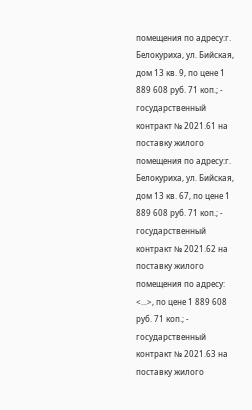помещения по адресу:г. Белокуриха, ул. Бийская, дом 13 кв. 9, по цене 1 889 608 руб. 71 коп.; - государственный контракт № 2021.61 на поставку жилого помещения по адресу:г. Белокуриха, ул. Бийская, дом 13 кв. 67, по цене 1 889 608 руб. 71 коп.; - государственный контракт № 2021.62 на поставку жилого помещения по адресу: <...>, по цене 1 889 608 руб. 71 коп.; - государственный контракт № 2021.63 на поставку жилого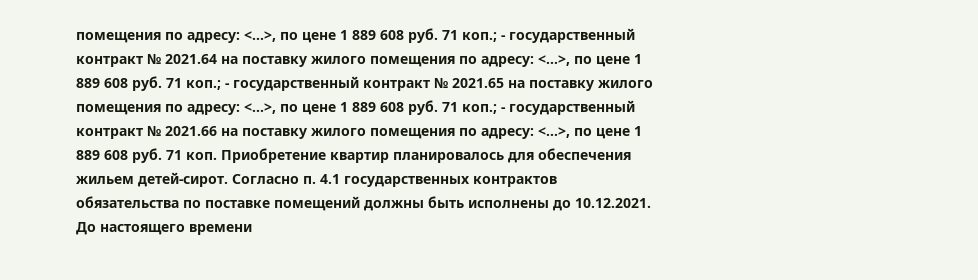помещения по адресу: <...>, по цене 1 889 608 руб. 71 коп.; - государственный контракт № 2021.64 на поставку жилого помещения по адресу: <...>, по цене 1 889 608 руб. 71 коп.; - государственный контракт № 2021.65 на поставку жилого помещения по адресу: <...>, по цене 1 889 608 руб. 71 коп.; - государственный контракт № 2021.66 на поставку жилого помещения по адресу: <...>, по цене 1 889 608 руб. 71 коп. Приобретение квартир планировалось для обеспечения жильем детей-сирот. Согласно п. 4.1 государственных контрактов обязательства по поставке помещений должны быть исполнены до 10.12.2021. До настоящего времени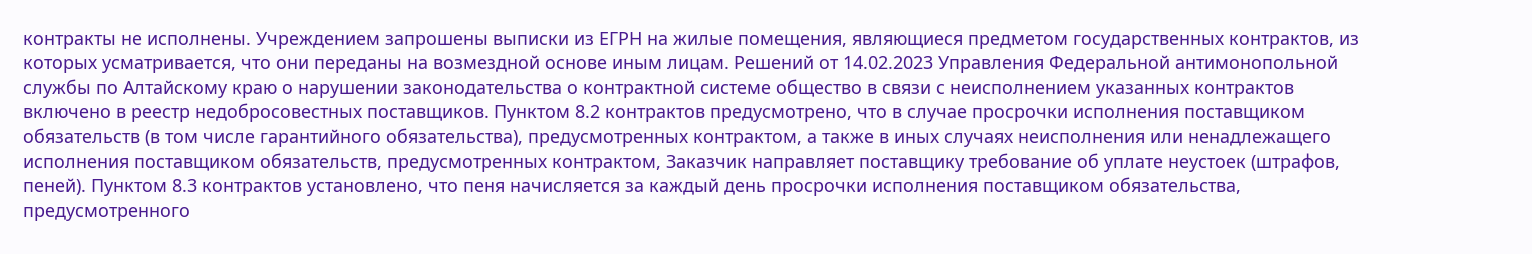контракты не исполнены. Учреждением запрошены выписки из ЕГРН на жилые помещения, являющиеся предметом государственных контрактов, из которых усматривается, что они переданы на возмездной основе иным лицам. Решений от 14.02.2023 Управления Федеральной антимонопольной службы по Алтайскому краю о нарушении законодательства о контрактной системе общество в связи с неисполнением указанных контрактов включено в реестр недобросовестных поставщиков. Пунктом 8.2 контрактов предусмотрено, что в случае просрочки исполнения поставщиком обязательств (в том числе гарантийного обязательства), предусмотренных контрактом, а также в иных случаях неисполнения или ненадлежащего исполнения поставщиком обязательств, предусмотренных контрактом, Заказчик направляет поставщику требование об уплате неустоек (штрафов, пеней). Пунктом 8.3 контрактов установлено, что пеня начисляется за каждый день просрочки исполнения поставщиком обязательства, предусмотренного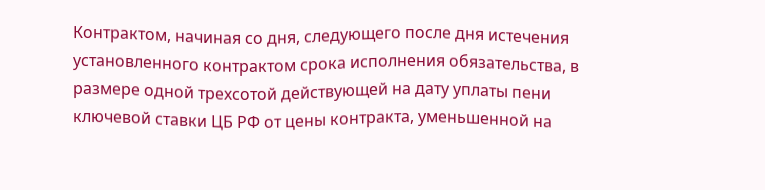Контрактом, начиная со дня, следующего после дня истечения установленного контрактом срока исполнения обязательства, в размере одной трехсотой действующей на дату уплаты пени ключевой ставки ЦБ РФ от цены контракта, уменьшенной на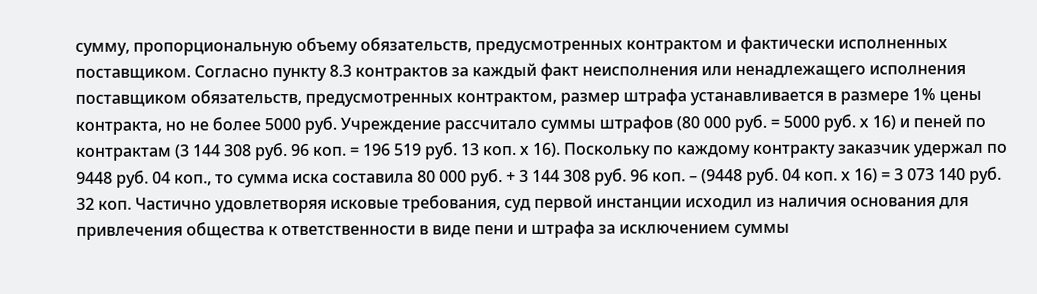сумму, пропорциональную объему обязательств, предусмотренных контрактом и фактически исполненных поставщиком. Согласно пункту 8.3 контрактов за каждый факт неисполнения или ненадлежащего исполнения поставщиком обязательств, предусмотренных контрактом, размер штрафа устанавливается в размере 1% цены контракта, но не более 5000 руб. Учреждение рассчитало суммы штрафов (80 000 руб. = 5000 руб. х 16) и пеней по контрактам (3 144 308 руб. 96 коп. = 196 519 руб. 13 коп. х 16). Поскольку по каждому контракту заказчик удержал по 9448 руб. 04 коп., то сумма иска составила 80 000 руб. + 3 144 308 руб. 96 коп. – (9448 руб. 04 коп. х 16) = 3 073 140 руб. 32 коп. Частично удовлетворяя исковые требования, суд первой инстанции исходил из наличия основания для привлечения общества к ответственности в виде пени и штрафа за исключением суммы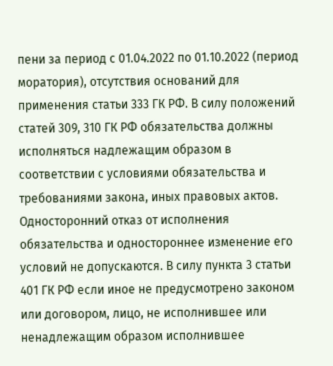пени за период с 01.04.2022 по 01.10.2022 (период моратория), отсутствия оснований для применения статьи 333 ГК РФ. В силу положений статей 309, 310 ГК РФ обязательства должны исполняться надлежащим образом в соответствии с условиями обязательства и требованиями закона, иных правовых актов. Односторонний отказ от исполнения обязательства и одностороннее изменение его условий не допускаются. В силу пункта 3 статьи 401 ГК РФ если иное не предусмотрено законом или договором, лицо, не исполнившее или ненадлежащим образом исполнившее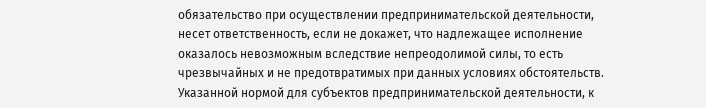обязательство при осуществлении предпринимательской деятельности, несет ответственность, если не докажет, что надлежащее исполнение оказалось невозможным вследствие непреодолимой силы, то есть чрезвычайных и не предотвратимых при данных условиях обстоятельств. Указанной нормой для субъектов предпринимательской деятельности, к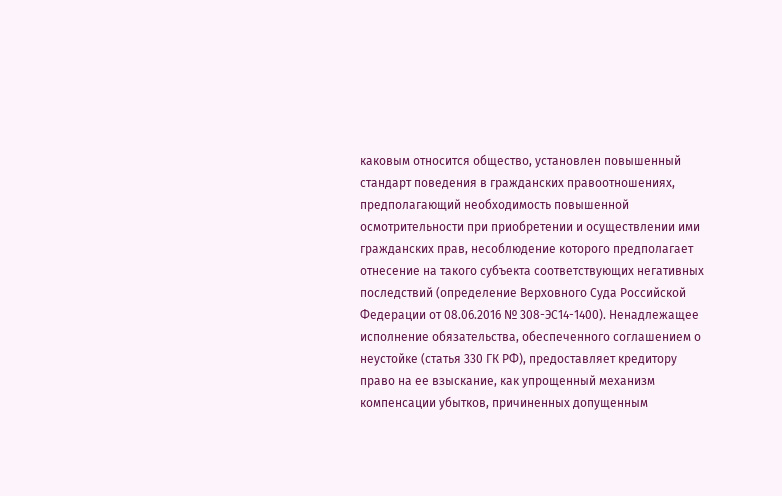каковым относится общество, установлен повышенный стандарт поведения в гражданских правоотношениях, предполагающий необходимость повышенной осмотрительности при приобретении и осуществлении ими гражданских прав, несоблюдение которого предполагает отнесение на такого субъекта соответствующих негативных последствий (определение Верховного Суда Российской Федерации от 08.06.2016 № 308-ЭС14-1400). Ненадлежащее исполнение обязательства, обеспеченного соглашением о неустойке (статья 330 ГК РФ), предоставляет кредитору право на ее взыскание, как упрощенный механизм компенсации убытков, причиненных допущенным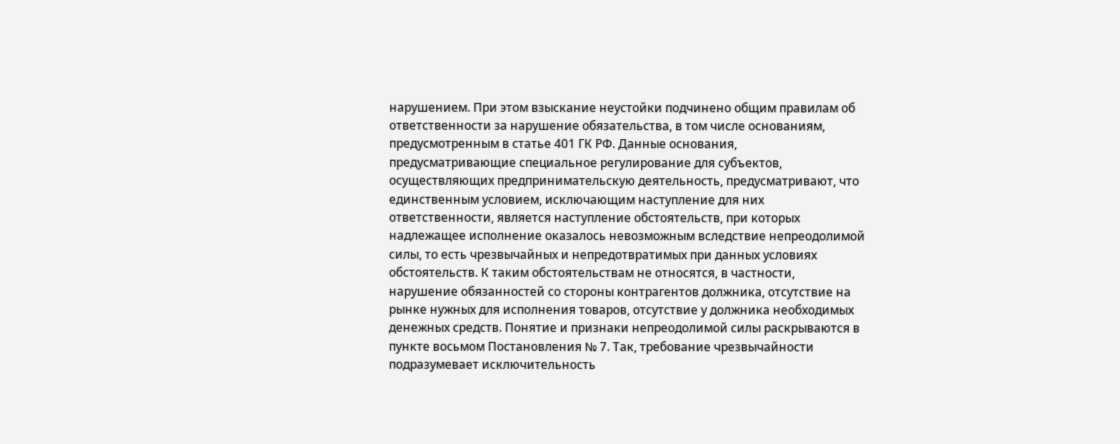нарушением. При этом взыскание неустойки подчинено общим правилам об ответственности за нарушение обязательства, в том числе основаниям, предусмотренным в статье 401 ГК РФ. Данные основания, предусматривающие специальное регулирование для субъектов, осуществляющих предпринимательскую деятельность, предусматривают, что единственным условием, исключающим наступление для них ответственности, является наступление обстоятельств, при которых надлежащее исполнение оказалось невозможным вследствие непреодолимой силы, то есть чрезвычайных и непредотвратимых при данных условиях обстоятельств. К таким обстоятельствам не относятся, в частности, нарушение обязанностей со стороны контрагентов должника, отсутствие на рынке нужных для исполнения товаров, отсутствие у должника необходимых денежных средств. Понятие и признаки непреодолимой силы раскрываются в пункте восьмом Постановления № 7. Так, требование чрезвычайности подразумевает исключительность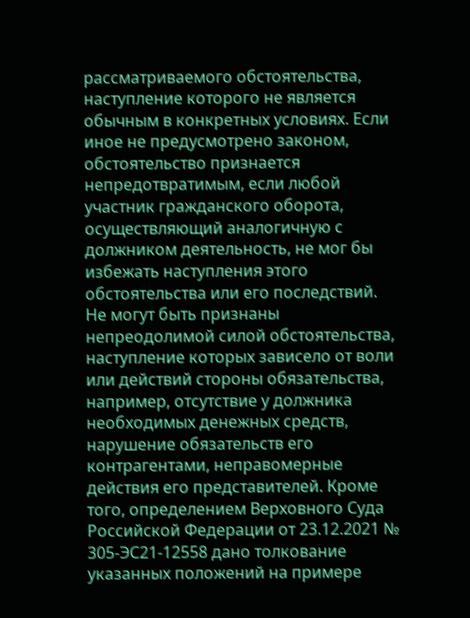рассматриваемого обстоятельства, наступление которого не является обычным в конкретных условиях. Если иное не предусмотрено законом, обстоятельство признается непредотвратимым, если любой участник гражданского оборота, осуществляющий аналогичную с должником деятельность, не мог бы избежать наступления этого обстоятельства или его последствий. Не могут быть признаны непреодолимой силой обстоятельства, наступление которых зависело от воли или действий стороны обязательства, например, отсутствие у должника необходимых денежных средств, нарушение обязательств его контрагентами, неправомерные действия его представителей. Кроме того, определением Верховного Суда Российской Федерации от 23.12.2021 № 305-ЭС21-12558 дано толкование указанных положений на примере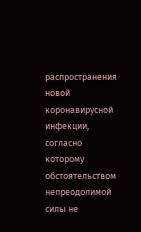распространения новой коронавирусной инфекции, согласно которому обстоятельством непреодолимой силы не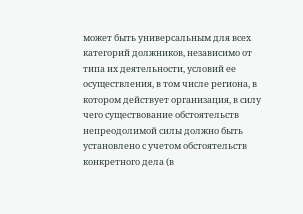может быть универсальным для всех категорий должников, независимо от типа их деятельности, условий ее осуществления, в том числе региона, в котором действует организация, в силу чего существование обстоятельств непреодолимой силы должно быть установлено с учетом обстоятельств конкретного дела (в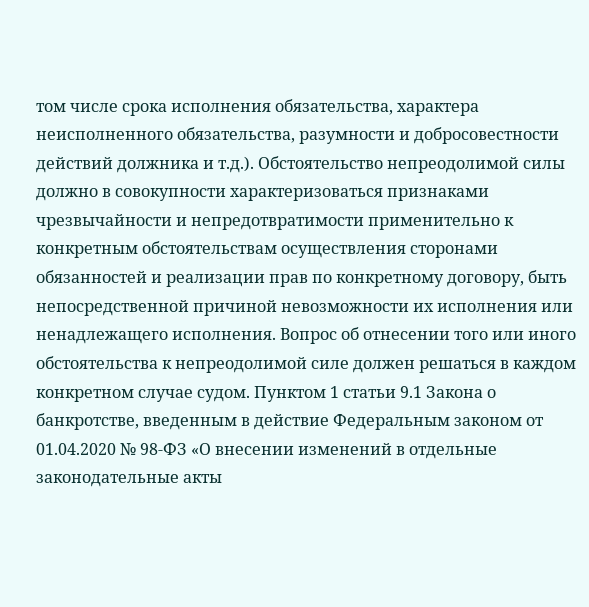том числе срока исполнения обязательства, характера неисполненного обязательства, разумности и добросовестности действий должника и т.д.). Обстоятельство непреодолимой силы должно в совокупности характеризоваться признаками чрезвычайности и непредотвратимости применительно к конкретным обстоятельствам осуществления сторонами обязанностей и реализации прав по конкретному договору, быть непосредственной причиной невозможности их исполнения или ненадлежащего исполнения. Вопрос об отнесении того или иного обстоятельства к непреодолимой силе должен решаться в каждом конкретном случае судом. Пунктом 1 статьи 9.1 Закона о банкротстве, введенным в действие Федеральным законом от 01.04.2020 № 98-ФЗ «О внесении изменений в отдельные законодательные акты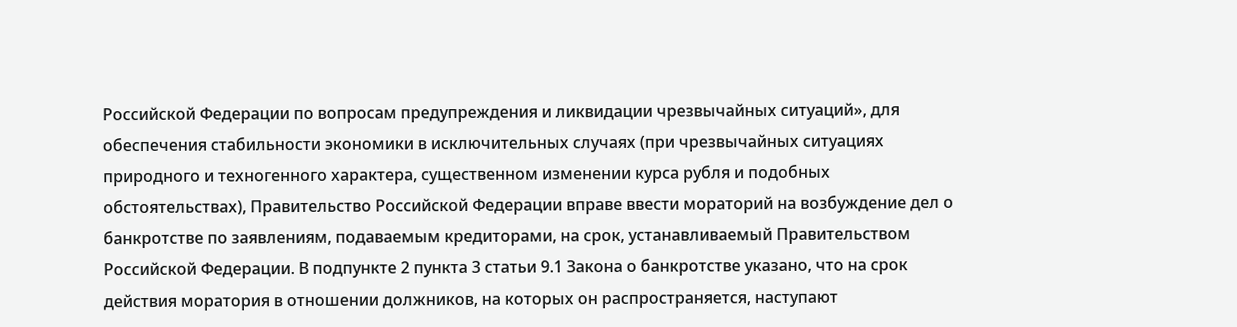Российской Федерации по вопросам предупреждения и ликвидации чрезвычайных ситуаций», для обеспечения стабильности экономики в исключительных случаях (при чрезвычайных ситуациях природного и техногенного характера, существенном изменении курса рубля и подобных обстоятельствах), Правительство Российской Федерации вправе ввести мораторий на возбуждение дел о банкротстве по заявлениям, подаваемым кредиторами, на срок, устанавливаемый Правительством Российской Федерации. В подпункте 2 пункта 3 статьи 9.1 Закона о банкротстве указано, что на срок действия моратория в отношении должников, на которых он распространяется, наступают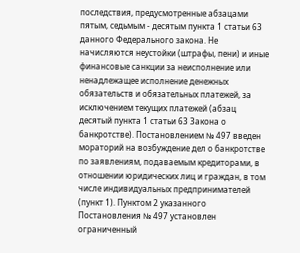последствия, предусмотренные абзацами пятым, седьмым - десятым пункта 1 статьи 63 данного Федерального закона. Не начисляются неустойки (штрафы, пени) и иные финансовые санкции за неисполнение или ненадлежащее исполнение денежных обязательств и обязательных платежей, за исключением текущих платежей (абзац десятый пункта 1 статьи 63 Закона о банкротстве). Постановлением № 497 введен мораторий на возбуждение дел о банкротстве по заявлениям, подаваемым кредиторами, в отношении юридических лиц и граждан, в том числе индивидуальных предпринимателей (пункт 1). Пунктом 2 указанного Постановления № 497 установлен ограниченный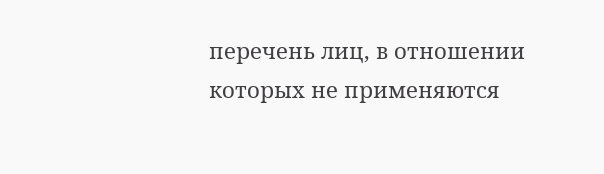перечень лиц, в отношении которых не применяются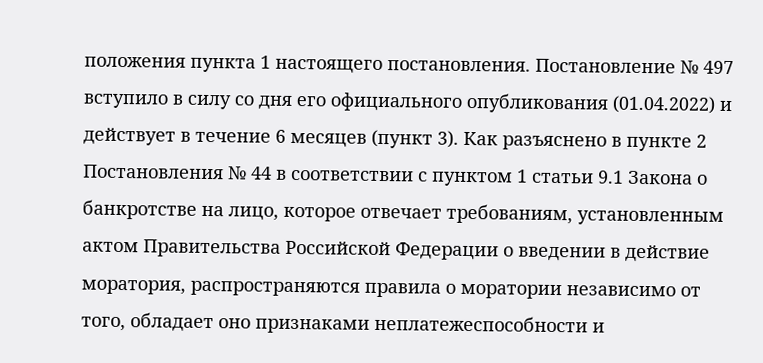положения пункта 1 настоящего постановления. Постановление № 497 вступило в силу со дня его официального опубликования (01.04.2022) и действует в течение 6 месяцев (пункт 3). Как разъяснено в пункте 2 Постановления № 44 в соответствии с пунктом 1 статьи 9.1 Закона о банкротстве на лицо, которое отвечает требованиям, установленным актом Правительства Российской Федерации о введении в действие моратория, распространяются правила о моратории независимо от того, обладает оно признаками неплатежеспособности и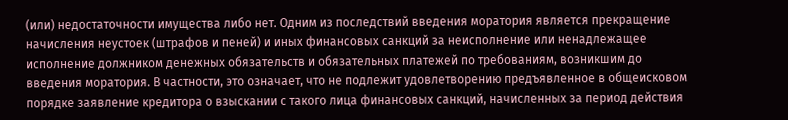(или) недостаточности имущества либо нет. Одним из последствий введения моратория является прекращение начисления неустоек (штрафов и пеней) и иных финансовых санкций за неисполнение или ненадлежащее исполнение должником денежных обязательств и обязательных платежей по требованиям, возникшим до введения моратория. В частности, это означает, что не подлежит удовлетворению предъявленное в общеисковом порядке заявление кредитора о взыскании с такого лица финансовых санкций, начисленных за период действия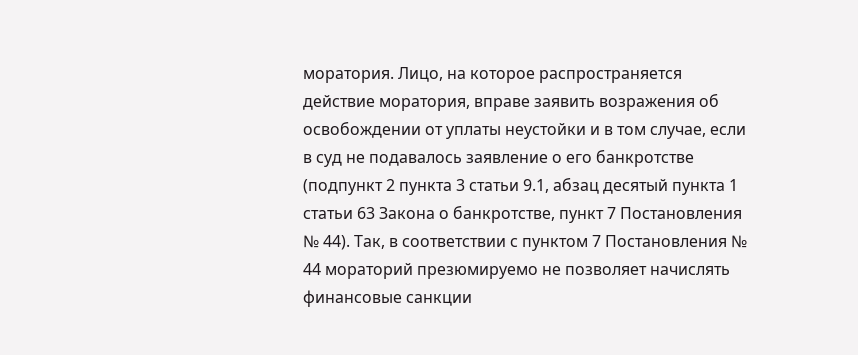моратория. Лицо, на которое распространяется действие моратория, вправе заявить возражения об освобождении от уплаты неустойки и в том случае, если в суд не подавалось заявление о его банкротстве (подпункт 2 пункта 3 статьи 9.1, абзац десятый пункта 1 статьи 63 Закона о банкротстве, пункт 7 Постановления № 44). Так, в соответствии с пунктом 7 Постановления № 44 мораторий презюмируемо не позволяет начислять финансовые санкции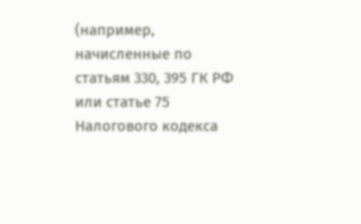(например, начисленные по статьям 330, 395 ГК РФ или статье 75 Налогового кодекса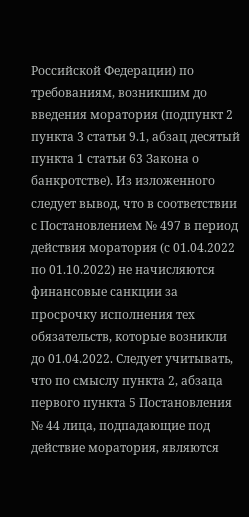Российской Федерации) по требованиям, возникшим до введения моратория (подпункт 2 пункта 3 статьи 9.1, абзац десятый пункта 1 статьи 63 Закона о банкротстве). Из изложенного следует вывод, что в соответствии с Постановлением № 497 в период действия моратория (с 01.04.2022 по 01.10.2022) не начисляются финансовые санкции за просрочку исполнения тех обязательств, которые возникли до 01.04.2022. Следует учитывать, что по смыслу пункта 2, абзаца первого пункта 5 Постановления № 44 лица, подпадающие под действие моратория, являются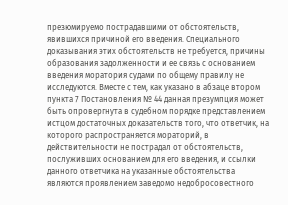презюмируемо пострадавшими от обстоятельств, явившихся причиной его введения. Специального доказывания этих обстоятельств не требуется, причины образования задолженности и ее связь с основанием введения моратория судами по общему правилу не исследуются. Вместе с тем, как указано в абзаце втором пункта 7 Постановления № 44 данная презумпция может быть опровергнута в судебном порядке представлением истцом достаточных доказательств того, что ответчик, на которого распространяется мораторий, в действительности не пострадал от обстоятельств, послуживших основанием для его введения, и ссылки данного ответчика на указанные обстоятельства являются проявлением заведомо недобросовестного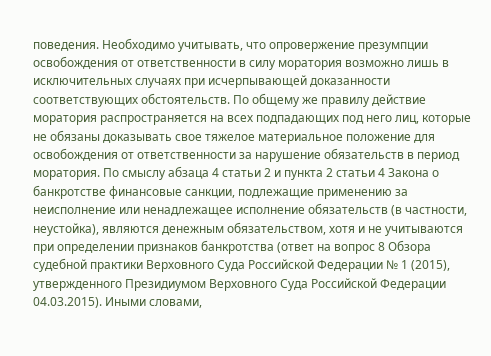поведения. Необходимо учитывать, что опровержение презумпции освобождения от ответственности в силу моратория возможно лишь в исключительных случаях при исчерпывающей доказанности соответствующих обстоятельств. По общему же правилу действие моратория распространяется на всех подпадающих под него лиц, которые не обязаны доказывать свое тяжелое материальное положение для освобождения от ответственности за нарушение обязательств в период моратория. По смыслу абзаца 4 статьи 2 и пункта 2 статьи 4 Закона о банкротстве финансовые санкции, подлежащие применению за неисполнение или ненадлежащее исполнение обязательств (в частности, неустойка), являются денежным обязательством, хотя и не учитываются при определении признаков банкротства (ответ на вопрос 8 Обзора судебной практики Верховного Суда Российской Федерации № 1 (2015), утвержденного Президиумом Верховного Суда Российской Федерации 04.03.2015). Иными словами,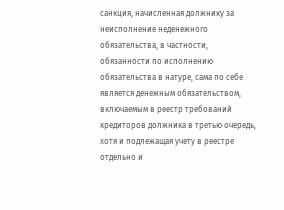санкция, начисленная должнику за неисполнение неденежного обязательства, в частности, обязанности по исполнению обязательства в натуре, сама по себе является денежным обязательством, включаемым в реестр требований кредиторов должника в третью очередь, хотя и подлежащая учету в реестре отдельно и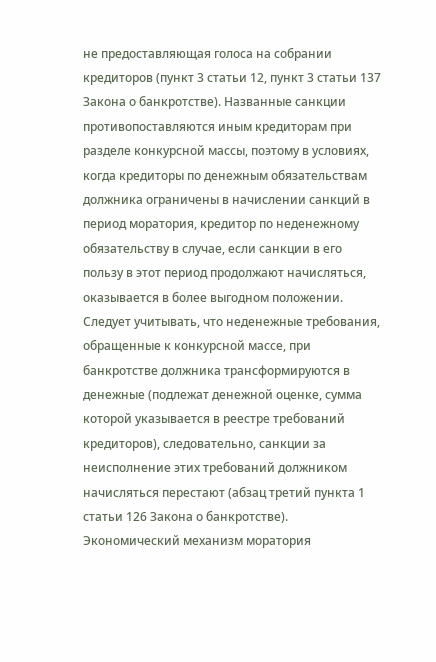не предоставляющая голоса на собрании кредиторов (пункт 3 статьи 12, пункт 3 статьи 137 Закона о банкротстве). Названные санкции противопоставляются иным кредиторам при разделе конкурсной массы, поэтому в условиях, когда кредиторы по денежным обязательствам должника ограничены в начислении санкций в период моратория, кредитор по неденежному обязательству в случае, если санкции в его пользу в этот период продолжают начисляться, оказывается в более выгодном положении. Следует учитывать, что неденежные требования, обращенные к конкурсной массе, при банкротстве должника трансформируются в денежные (подлежат денежной оценке, сумма которой указывается в реестре требований кредиторов), следовательно, санкции за неисполнение этих требований должником начисляться перестают (абзац третий пункта 1 статьи 126 Закона о банкротстве). Экономический механизм моратория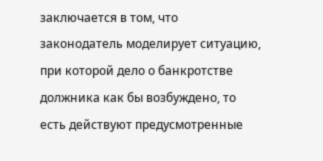заключается в том, что законодатель моделирует ситуацию, при которой дело о банкротстве должника как бы возбуждено, то есть действуют предусмотренные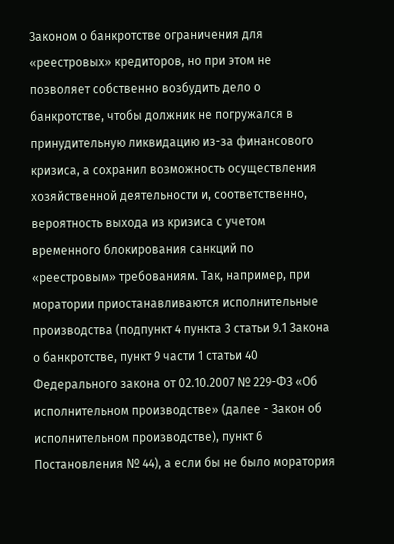Законом о банкротстве ограничения для «реестровых» кредиторов, но при этом не позволяет собственно возбудить дело о банкротстве, чтобы должник не погружался в принудительную ликвидацию из-за финансового кризиса, а сохранил возможность осуществления хозяйственной деятельности и, соответственно, вероятность выхода из кризиса с учетом временного блокирования санкций по «реестровым» требованиям. Так, например, при моратории приостанавливаются исполнительные производства (подпункт 4 пункта 3 статьи 9.1 Закона о банкротстве, пункт 9 части 1 статьи 40 Федерального закона от 02.10.2007 № 229-ФЗ «Об исполнительном производстве» (далее - Закон об исполнительном производстве), пункт 6 Постановления № 44), а если бы не было моратория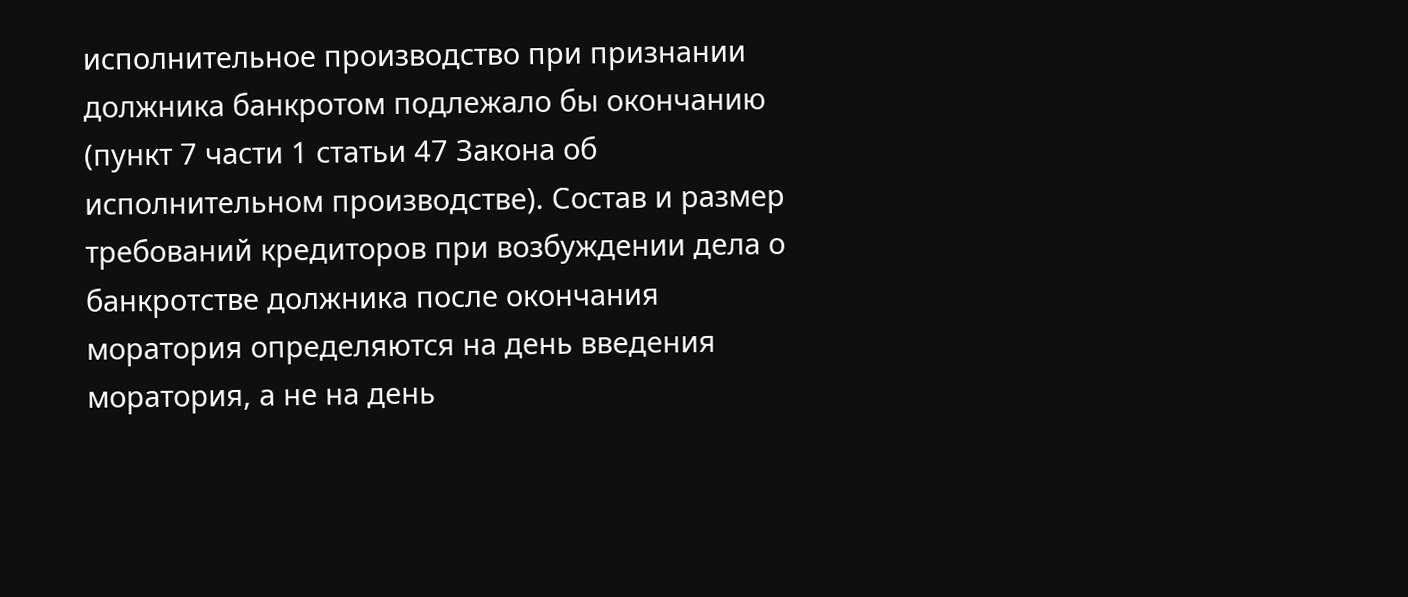исполнительное производство при признании должника банкротом подлежало бы окончанию (пункт 7 части 1 статьи 47 Закона об исполнительном производстве). Состав и размер требований кредиторов при возбуждении дела о банкротстве должника после окончания моратория определяются на день введения моратория, а не на день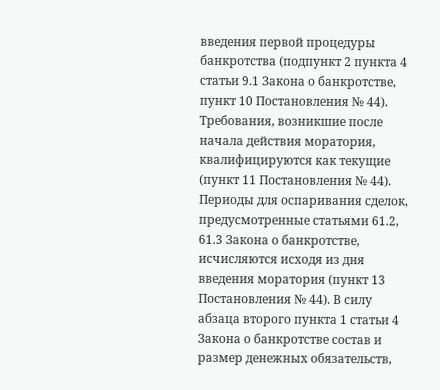введения первой процедуры банкротства (подпункт 2 пункта 4 статьи 9.1 Закона о банкротстве, пункт 10 Постановления № 44). Требования, возникшие после начала действия моратория, квалифицируются как текущие (пункт 11 Постановления № 44). Периоды для оспаривания сделок, предусмотренные статьями 61.2, 61.3 Закона о банкротстве, исчисляются исходя из дня введения моратория (пункт 13 Постановления № 44). В силу абзаца второго пункта 1 статьи 4 Закона о банкротстве состав и размер денежных обязательств,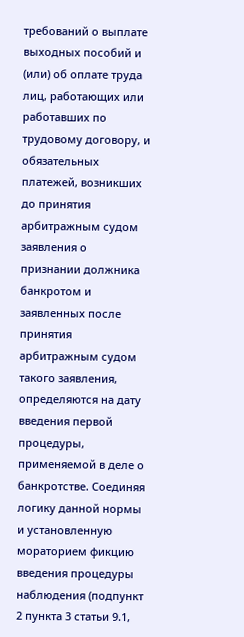требований о выплате выходных пособий и (или) об оплате труда лиц, работающих или работавших по трудовому договору, и обязательных платежей, возникших до принятия арбитражным судом заявления о признании должника банкротом и заявленных после принятия арбитражным судом такого заявления, определяются на дату введения первой процедуры, применяемой в деле о банкротстве. Соединяя логику данной нормы и установленную мораторием фикцию введения процедуры наблюдения (подпункт 2 пункта 3 статьи 9.1,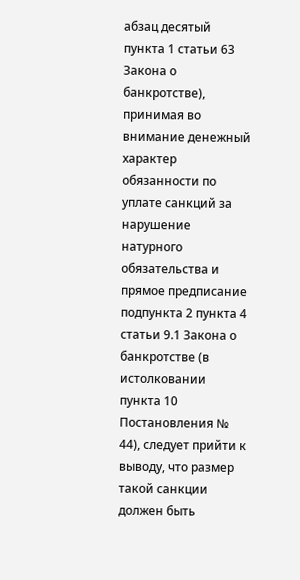абзац десятый пункта 1 статьи 63 Закона о банкротстве), принимая во внимание денежный характер обязанности по уплате санкций за нарушение натурного обязательства и прямое предписание подпункта 2 пункта 4 статьи 9.1 Закона о банкротстве (в истолковании пункта 10 Постановления № 44), следует прийти к выводу, что размер такой санкции должен быть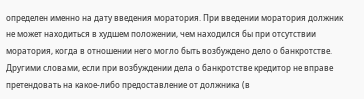определен именно на дату введения моратория. При введении моратория должник не может находиться в худшем положении, чем находился бы при отсутствии моратория, когда в отношении него могло быть возбуждено дело о банкротстве. Другими словами, если при возбуждении дела о банкротстве кредитор не вправе претендовать на какое-либо предоставление от должника (в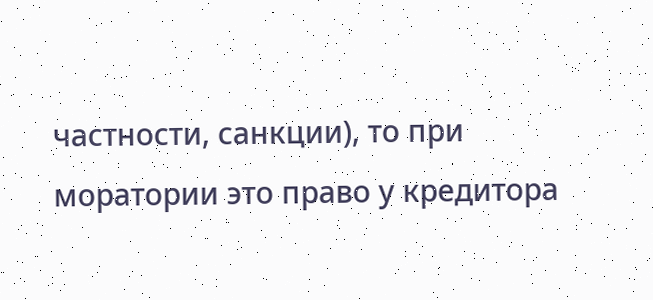частности, санкции), то при моратории это право у кредитора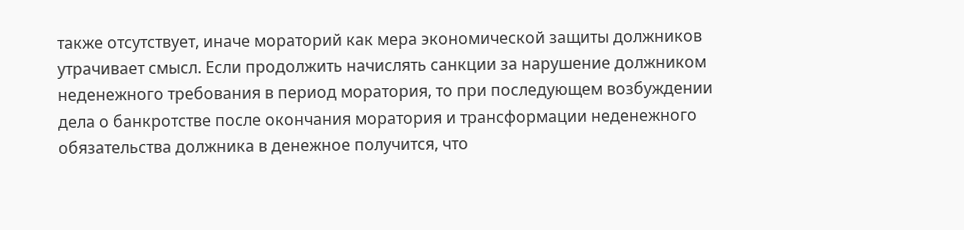также отсутствует, иначе мораторий как мера экономической защиты должников утрачивает смысл. Если продолжить начислять санкции за нарушение должником неденежного требования в период моратория, то при последующем возбуждении дела о банкротстве после окончания моратория и трансформации неденежного обязательства должника в денежное получится, что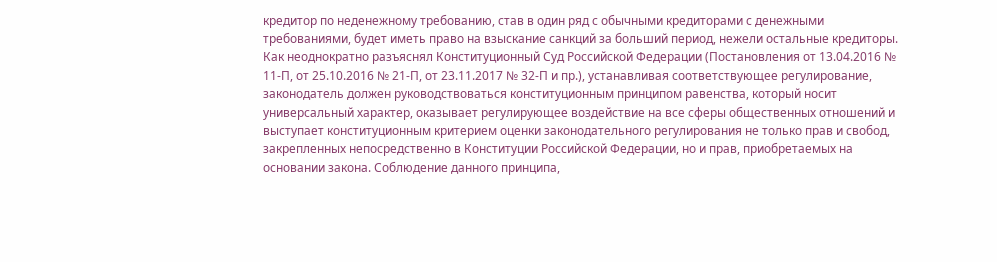кредитор по неденежному требованию, став в один ряд с обычными кредиторами с денежными требованиями, будет иметь право на взыскание санкций за больший период, нежели остальные кредиторы. Как неоднократно разъяснял Конституционный Суд Российской Федерации (Постановления от 13.04.2016 № 11-П, от 25.10.2016 № 21-П, от 23.11.2017 № 32-П и пр.), устанавливая соответствующее регулирование, законодатель должен руководствоваться конституционным принципом равенства, который носит универсальный характер, оказывает регулирующее воздействие на все сферы общественных отношений и выступает конституционным критерием оценки законодательного регулирования не только прав и свобод, закрепленных непосредственно в Конституции Российской Федерации, но и прав, приобретаемых на основании закона. Соблюдение данного принципа,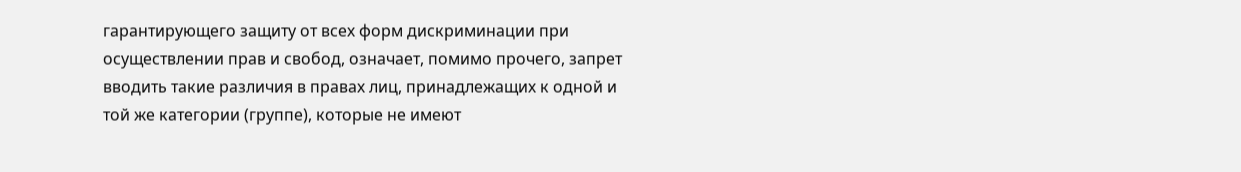гарантирующего защиту от всех форм дискриминации при осуществлении прав и свобод, означает, помимо прочего, запрет вводить такие различия в правах лиц, принадлежащих к одной и той же категории (группе), которые не имеют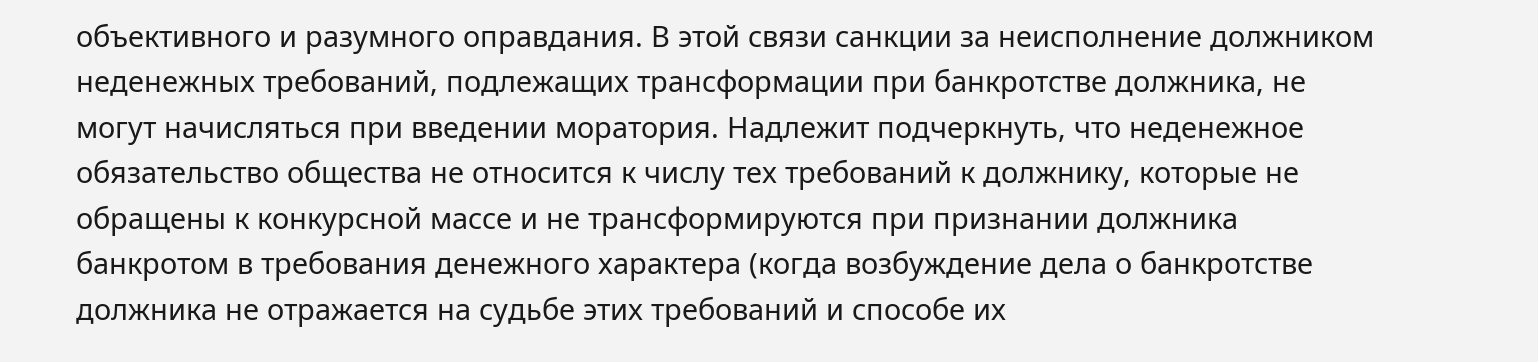объективного и разумного оправдания. В этой связи санкции за неисполнение должником неденежных требований, подлежащих трансформации при банкротстве должника, не могут начисляться при введении моратория. Надлежит подчеркнуть, что неденежное обязательство общества не относится к числу тех требований к должнику, которые не обращены к конкурсной массе и не трансформируются при признании должника банкротом в требования денежного характера (когда возбуждение дела о банкротстве должника не отражается на судьбе этих требований и способе их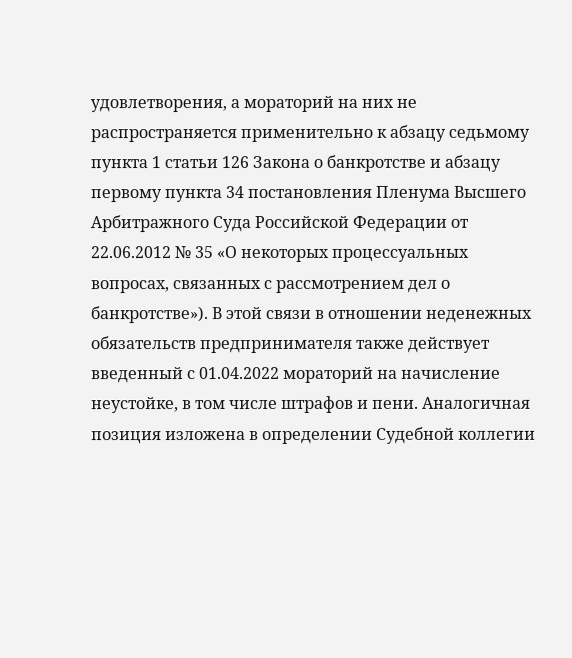удовлетворения, а мораторий на них не распространяется применительно к абзацу седьмому пункта 1 статьи 126 Закона о банкротстве и абзацу первому пункта 34 постановления Пленума Высшего Арбитражного Суда Российской Федерации от 22.06.2012 № 35 «О некоторых процессуальных вопросах, связанных с рассмотрением дел о банкротстве»). В этой связи в отношении неденежных обязательств предпринимателя также действует введенный с 01.04.2022 мораторий на начисление неустойке, в том числе штрафов и пени. Аналогичная позиция изложена в определении Судебной коллегии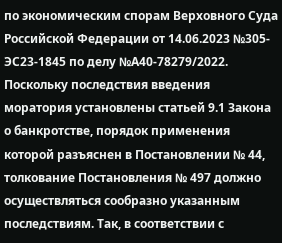по экономическим спорам Верховного Суда Российской Федерации от 14.06.2023 №305-ЭС23-1845 по делу №А40-78279/2022. Поскольку последствия введения моратория установлены статьей 9.1 Закона о банкротстве, порядок применения которой разъяснен в Постановлении № 44, толкование Постановления № 497 должно осуществляться сообразно указанным последствиям. Так, в соответствии с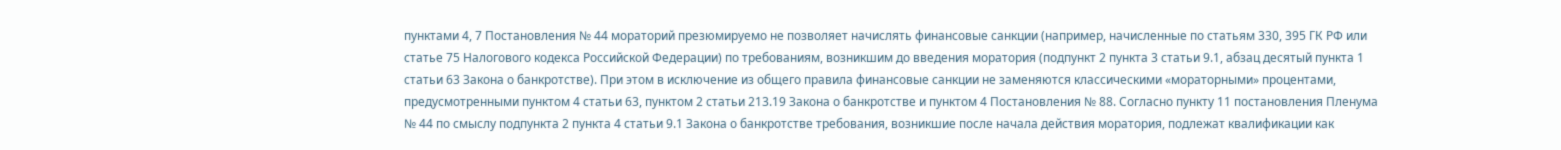пунктами 4, 7 Постановления № 44 мораторий презюмируемо не позволяет начислять финансовые санкции (например, начисленные по статьям 330, 395 ГК РФ или статье 75 Налогового кодекса Российской Федерации) по требованиям, возникшим до введения моратория (подпункт 2 пункта 3 статьи 9.1, абзац десятый пункта 1 статьи 63 Закона о банкротстве). При этом в исключение из общего правила финансовые санкции не заменяются классическими «мораторными» процентами, предусмотренными пунктом 4 статьи 63, пунктом 2 статьи 213.19 Закона о банкротстве и пунктом 4 Постановления № 88. Согласно пункту 11 постановления Пленума № 44 по смыслу подпункта 2 пункта 4 статьи 9.1 Закона о банкротстве требования, возникшие после начала действия моратория, подлежат квалификации как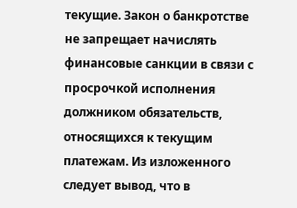текущие. Закон о банкротстве не запрещает начислять финансовые санкции в связи с просрочкой исполнения должником обязательств, относящихся к текущим платежам. Из изложенного следует вывод, что в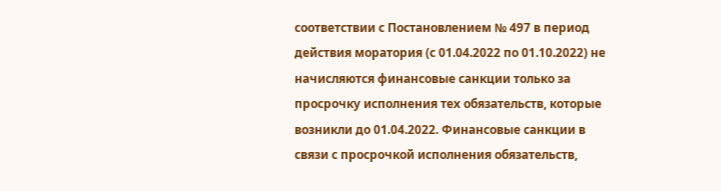соответствии с Постановлением № 497 в период действия моратория (с 01.04.2022 по 01.10.2022) не начисляются финансовые санкции только за просрочку исполнения тех обязательств, которые возникли до 01.04.2022. Финансовые санкции в связи с просрочкой исполнения обязательств,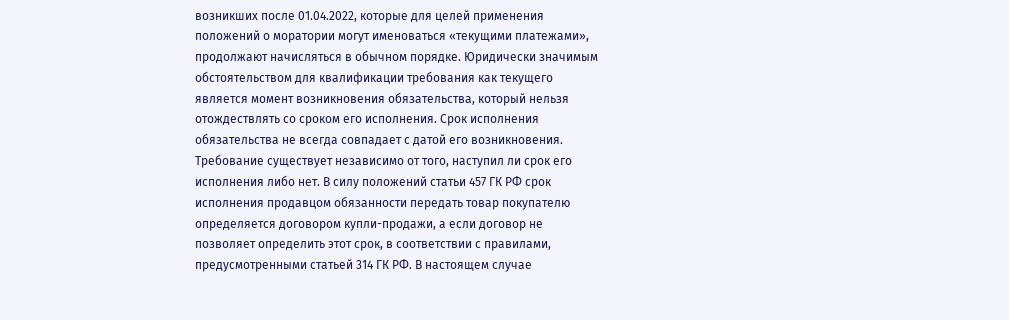возникших после 01.04.2022, которые для целей применения положений о моратории могут именоваться «текущими платежами», продолжают начисляться в обычном порядке. Юридически значимым обстоятельством для квалификации требования как текущего является момент возникновения обязательства, который нельзя отождествлять со сроком его исполнения. Срок исполнения обязательства не всегда совпадает с датой его возникновения. Требование существует независимо от того, наступил ли срок его исполнения либо нет. В силу положений статьи 457 ГК РФ срок исполнения продавцом обязанности передать товар покупателю определяется договором купли-продажи, а если договор не позволяет определить этот срок, в соответствии с правилами, предусмотренными статьей 314 ГК РФ. В настоящем случае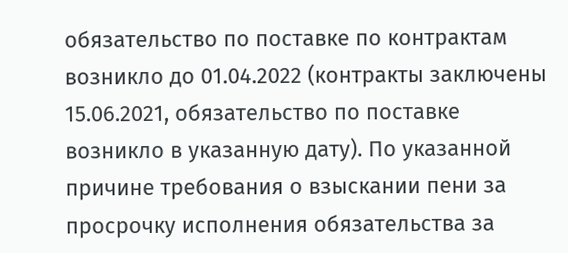обязательство по поставке по контрактам возникло до 01.04.2022 (контракты заключены 15.06.2021, обязательство по поставке возникло в указанную дату). По указанной причине требования о взыскании пени за просрочку исполнения обязательства за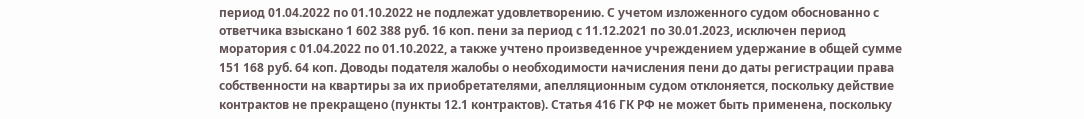период 01.04.2022 по 01.10.2022 не подлежат удовлетворению. С учетом изложенного судом обоснованно с ответчика взыскано 1 602 388 руб. 16 коп. пени за период с 11.12.2021 по 30.01.2023, исключен период моратория с 01.04.2022 по 01.10.2022, а также учтено произведенное учреждением удержание в общей сумме 151 168 руб. 64 коп. Доводы подателя жалобы о необходимости начисления пени до даты регистрации права собственности на квартиры за их приобретателями, апелляционным судом отклоняется, поскольку действие контрактов не прекращено (пункты 12.1 контрактов). Статья 416 ГК РФ не может быть применена, поскольку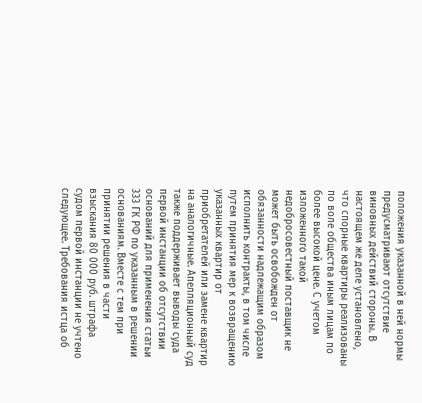положения указанной в ней нормы предусматривают отсутствие виновных действий стороны. В настоящем же деле установлено, что спорные квартиры реализованы по воле общества иным лицам по более высокой цене. С учетом изложенного такой недобросовестный поставщик не может быть освобожден от обязанности надлежащим образом исполнить контракты, в том числе путем принятия мер к возвращению указанных квартир от приобретателей или замене квартир на аналогичные. Апелляционный суд также поддерживает выводы суда первой инстанции об отсутствии оснований для применения статьи 333 ГК РФ по указанным в решении основаниям. Вместе с тем при принятии решения в части взыскания 80 000 руб. штрафа судом первой инстанции не учтено следующее. Требования истца об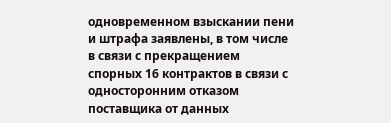одновременном взыскании пени и штрафа заявлены, в том числе в связи с прекращением спорных 16 контрактов в связи с односторонним отказом поставщика от данных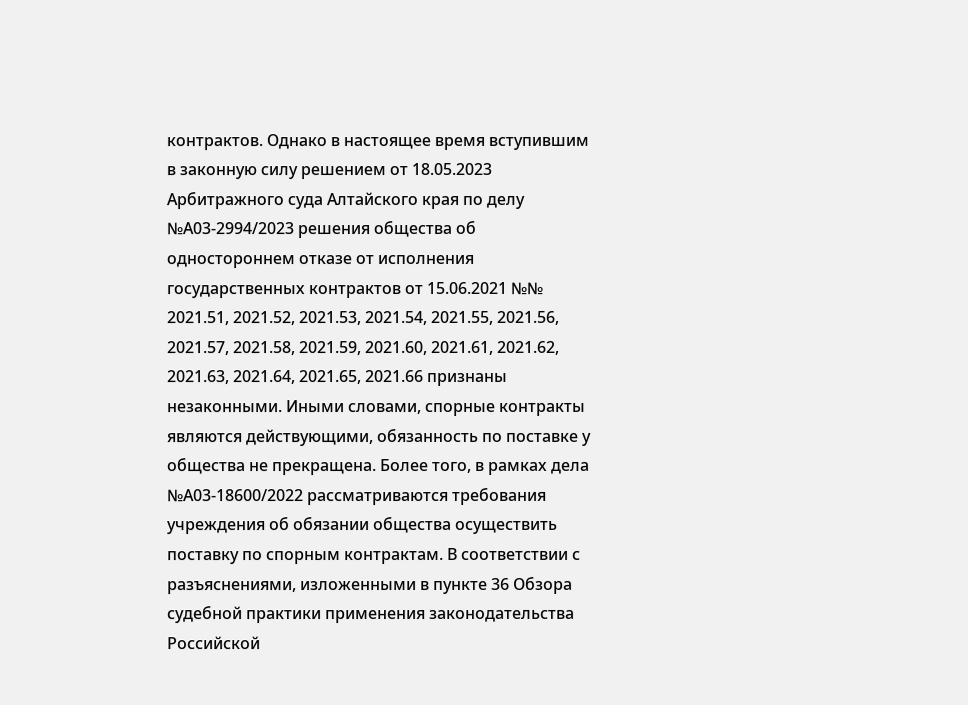контрактов. Однако в настоящее время вступившим в законную силу решением от 18.05.2023 Арбитражного суда Алтайского края по делу №А03-2994/2023 решения общества об одностороннем отказе от исполнения государственных контрактов от 15.06.2021 №№ 2021.51, 2021.52, 2021.53, 2021.54, 2021.55, 2021.56, 2021.57, 2021.58, 2021.59, 2021.60, 2021.61, 2021.62, 2021.63, 2021.64, 2021.65, 2021.66 признаны незаконными. Иными словами, спорные контракты являются действующими, обязанность по поставке у общества не прекращена. Более того, в рамках дела №А03-18600/2022 рассматриваются требования учреждения об обязании общества осуществить поставку по спорным контрактам. В соответствии с разъяснениями, изложенными в пункте 36 Обзора судебной практики применения законодательства Российской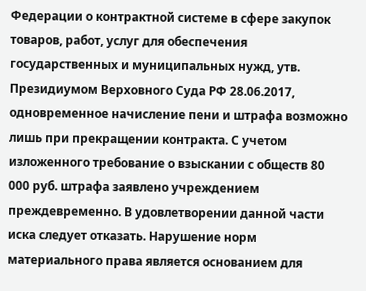Федерации о контрактной системе в сфере закупок товаров, работ, услуг для обеспечения государственных и муниципальных нужд, утв. Президиумом Верховного Суда РФ 28.06.2017, одновременное начисление пени и штрафа возможно лишь при прекращении контракта. С учетом изложенного требование о взыскании с обществ 80 000 руб. штрафа заявлено учреждением преждевременно. В удовлетворении данной части иска следует отказать. Нарушение норм материального права является основанием для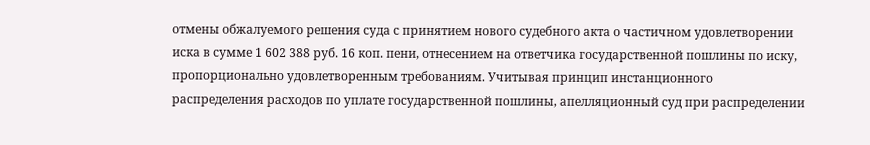отмены обжалуемого решения суда с принятием нового судебного акта о частичном удовлетворении иска в сумме 1 602 388 руб. 16 коп. пени, отнесением на ответчика государственной пошлины по иску, пропорционально удовлетворенным требованиям. Учитывая принцип инстанционного распределения расходов по уплате государственной пошлины, апелляционный суд при распределении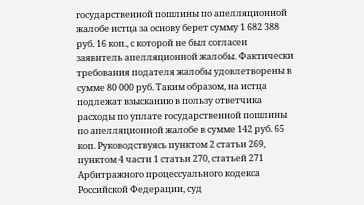государственной пошлины по апелляционной жалобе истца за основу берет сумму 1 682 388 руб. 16 коп., с которой не был согласен заявитель апелляционной жалобы. Фактически требования подателя жалобы удовлетворены в сумме 80 000 руб. Таким образом, на истца подлежат взысканию в пользу ответчика расходы по уплате государственной пошлины по апелляционной жалобе в сумме 142 руб. 65 коп. Руководствуясь пунктом 2 статьи 269, пунктом 4 части 1 статьи 270, статьей 271 Арбитражного процессуального кодекса Российской Федерации, суд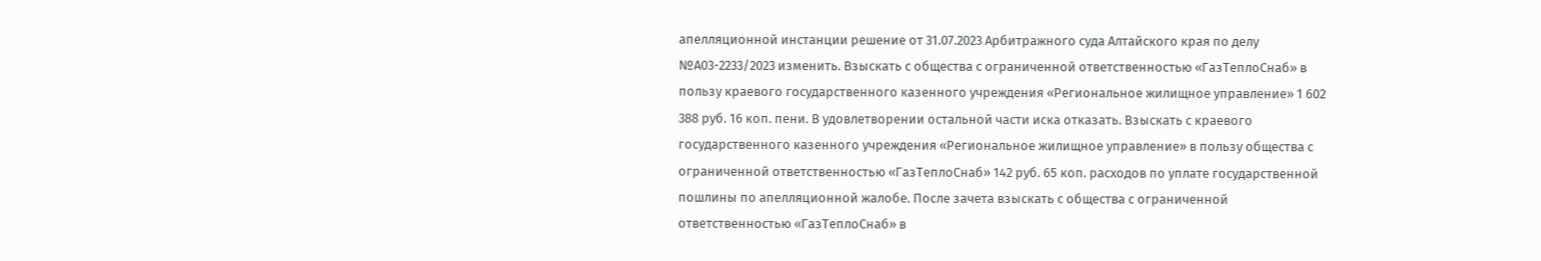апелляционной инстанции решение от 31.07.2023 Арбитражного суда Алтайского края по делу №А03-2233/2023 изменить. Взыскать с общества с ограниченной ответственностью «ГазТеплоСнаб» в пользу краевого государственного казенного учреждения «Региональное жилищное управление» 1 602 388 руб. 16 коп. пени. В удовлетворении остальной части иска отказать. Взыскать с краевого государственного казенного учреждения «Региональное жилищное управление» в пользу общества с ограниченной ответственностью «ГазТеплоСнаб» 142 руб. 65 коп. расходов по уплате государственной пошлины по апелляционной жалобе. После зачета взыскать с общества с ограниченной ответственностью «ГазТеплоСнаб» в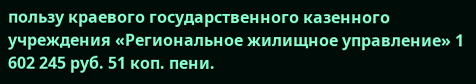пользу краевого государственного казенного учреждения «Региональное жилищное управление» 1 602 245 руб. 51 коп. пени.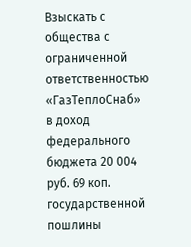Взыскать с общества с ограниченной ответственностью «ГазТеплоСнаб» в доход федерального бюджета 20 004 руб. 69 коп. государственной пошлины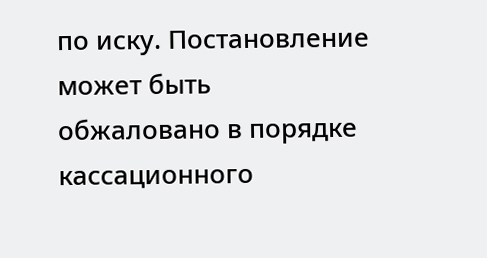по иску. Постановление может быть обжаловано в порядке кассационного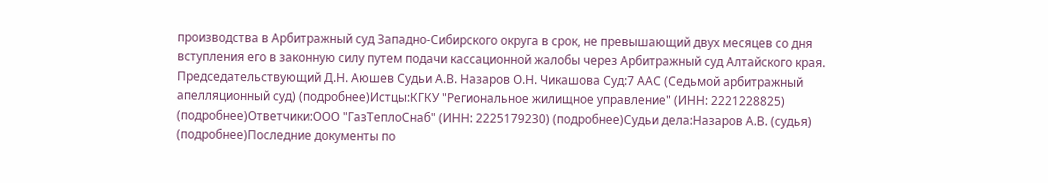производства в Арбитражный суд Западно-Сибирского округа в срок, не превышающий двух месяцев со дня вступления его в законную силу путем подачи кассационной жалобы через Арбитражный суд Алтайского края. Председательствующий Д.Н. Аюшев Судьи А.В. Назаров О.Н. Чикашова Суд:7 ААС (Седьмой арбитражный апелляционный суд) (подробнее)Истцы:КГКУ "Региональное жилищное управление" (ИНН: 2221228825) (подробнее)Ответчики:ООО "ГазТеплоСнаб" (ИНН: 2225179230) (подробнее)Судьи дела:Назаров А.В. (судья) (подробнее)Последние документы по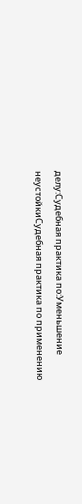делу:Судебная практика по:Уменьшение неустойкиСудебная практика по применению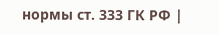нормы ст. 333 ГК РФ |